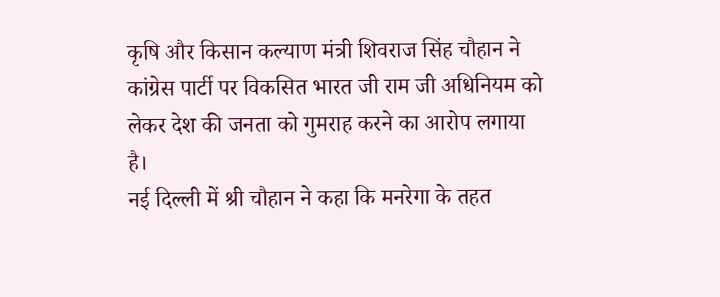कृषि और किसान कल्याण मंत्री शिवराज सिंह चौहान ने कांग्रेस पार्टी पर विकसित भारत जी राम जी अधिनियम को लेकर देश की जनता को गुमराह करने का आरोप लगाया है।
नई दिल्ली में श्री चौहान ने कहा कि मनरेगा के तहत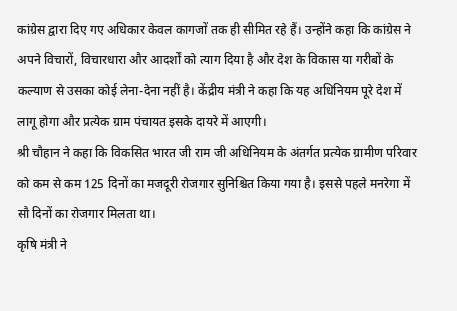कांग्रेस द्वारा दिए गए अधिकार केवल कागजों तक ही सीमित रहे हैं। उन्होंने कहा कि कांग्रेस ने अपने विचारों, विचारधारा और आदर्शों को त्याग दिया है और देश के विकास या गरीबों के कल्याण से उसका कोई लेना-देना नहीं है। केंद्रीय मंत्री ने कहा कि यह अधिनियम पूरे देश में लागू होगा और प्रत्येक ग्राम पंचायत इसके दायरे में आएगी।
श्री चौहान ने कहा कि विकसित भारत जी राम जी अधिनियम के अंतर्गत प्रत्येक ग्रामीण परिवार को कम से कम 125 दिनों का मजदूरी रोजगार सुनिश्चित किया गया है। इससे पहले मनरेगा में सौ दिनों का रोजगार मिलता था।
कृषि मंत्री ने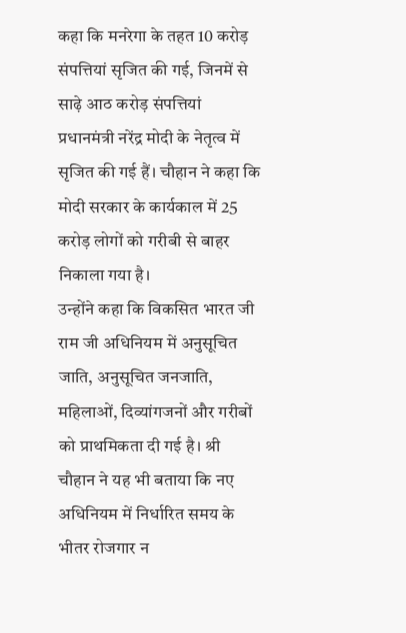कहा कि मनरेगा के तहत 10 करोड़ संपत्तियां सृजित की गई, जिनमें से साढ़े आठ करोड़ संपत्तियां प्रधानमंत्री नरेंद्र मोदी के नेतृत्व में सृजित की गई हैं। चौहान ने कहा कि मोदी सरकार के कार्यकाल में 25 करोड़ लोगों को गरीबी से बाहर निकाला गया है।
उन्होंने कहा कि विकसित भारत जी राम जी अधिनियम में अनुसूचित जाति, अनुसूचित जनजाति, महिलाओं, दिव्यांगजनों और गरीबों को प्राथमिकता दी गई है। श्री चौहान ने यह भी बताया कि नए अधिनियम में निर्धारित समय के भीतर रोजगार न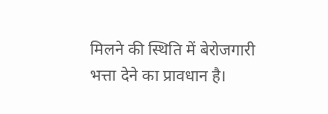मिलने की स्थिति में बेरोजगारी भत्ता देने का प्रावधान है।